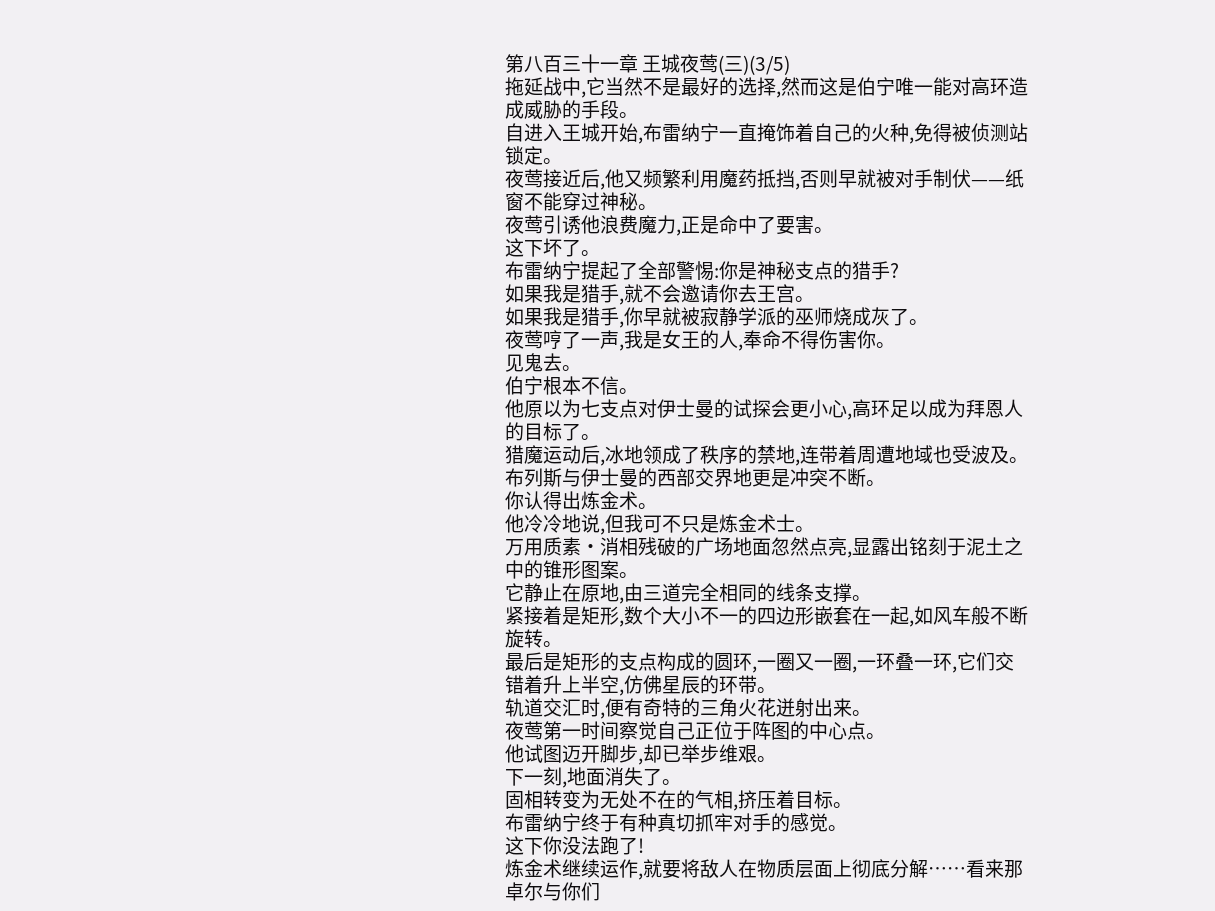第八百三十一章 王城夜莺(三)(3/5)
拖延战中,它当然不是最好的选择,然而这是伯宁唯一能对高环造成威胁的手段。
自进入王城开始,布雷纳宁一直掩饰着自己的火种,免得被侦测站锁定。
夜莺接近后,他又频繁利用魔药抵挡,否则早就被对手制伏——纸窗不能穿过神秘。
夜莺引诱他浪费魔力,正是命中了要害。
这下坏了。
布雷纳宁提起了全部警惕:你是神秘支点的猎手?
如果我是猎手,就不会邀请你去王宫。
如果我是猎手,你早就被寂静学派的巫师烧成灰了。
夜莺哼了一声,我是女王的人,奉命不得伤害你。
见鬼去。
伯宁根本不信。
他原以为七支点对伊士曼的试探会更小心,高环足以成为拜恩人的目标了。
猎魔运动后,冰地领成了秩序的禁地,连带着周遭地域也受波及。
布列斯与伊士曼的西部交界地更是冲突不断。
你认得出炼金术。
他冷冷地说,但我可不只是炼金术士。
万用质素·消相残破的广场地面忽然点亮,显露出铭刻于泥土之中的锥形图案。
它静止在原地,由三道完全相同的线条支撑。
紧接着是矩形,数个大小不一的四边形嵌套在一起,如风车般不断旋转。
最后是矩形的支点构成的圆环,一圈又一圈,一环叠一环,它们交错着升上半空,仿佛星辰的环带。
轨道交汇时,便有奇特的三角火花迸射出来。
夜莺第一时间察觉自己正位于阵图的中心点。
他试图迈开脚步,却已举步维艰。
下一刻,地面消失了。
固相转变为无处不在的气相,挤压着目标。
布雷纳宁终于有种真切抓牢对手的感觉。
这下你没法跑了!
炼金术继续运作,就要将敌人在物质层面上彻底分解……看来那卓尔与你们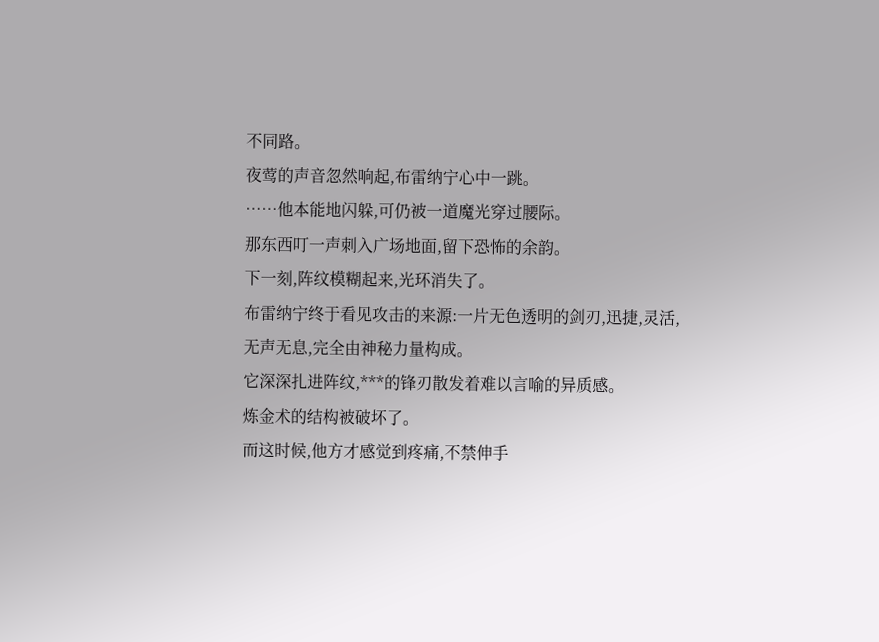不同路。
夜莺的声音忽然响起,布雷纳宁心中一跳。
……他本能地闪躲,可仍被一道魔光穿过腰际。
那东西叮一声刺入广场地面,留下恐怖的余韵。
下一刻,阵纹模糊起来,光环消失了。
布雷纳宁终于看见攻击的来源:一片无色透明的剑刃,迅捷,灵活,无声无息,完全由神秘力量构成。
它深深扎进阵纹,***的锋刃散发着难以言喻的异质感。
炼金术的结构被破坏了。
而这时候,他方才感觉到疼痛,不禁伸手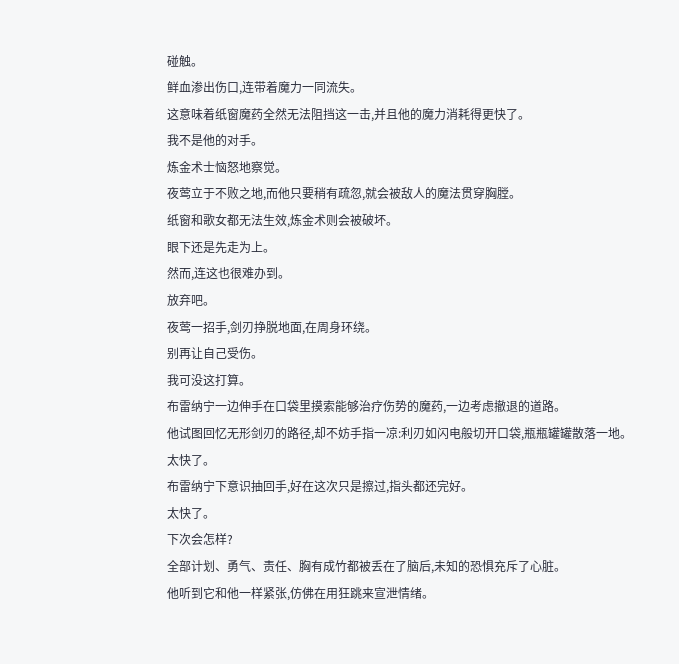碰触。
鲜血渗出伤口,连带着魔力一同流失。
这意味着纸窗魔药全然无法阻挡这一击,并且他的魔力消耗得更快了。
我不是他的对手。
炼金术士恼怒地察觉。
夜莺立于不败之地,而他只要稍有疏忽,就会被敌人的魔法贯穿胸膛。
纸窗和歌女都无法生效,炼金术则会被破坏。
眼下还是先走为上。
然而,连这也很难办到。
放弃吧。
夜莺一招手,剑刃挣脱地面,在周身环绕。
别再让自己受伤。
我可没这打算。
布雷纳宁一边伸手在口袋里摸索能够治疗伤势的魔药,一边考虑撤退的道路。
他试图回忆无形剑刃的路径,却不妨手指一凉:利刃如闪电般切开口袋,瓶瓶罐罐散落一地。
太快了。
布雷纳宁下意识抽回手,好在这次只是擦过,指头都还完好。
太快了。
下次会怎样?
全部计划、勇气、责任、胸有成竹都被丢在了脑后,未知的恐惧充斥了心脏。
他听到它和他一样紧张,仿佛在用狂跳来宣泄情绪。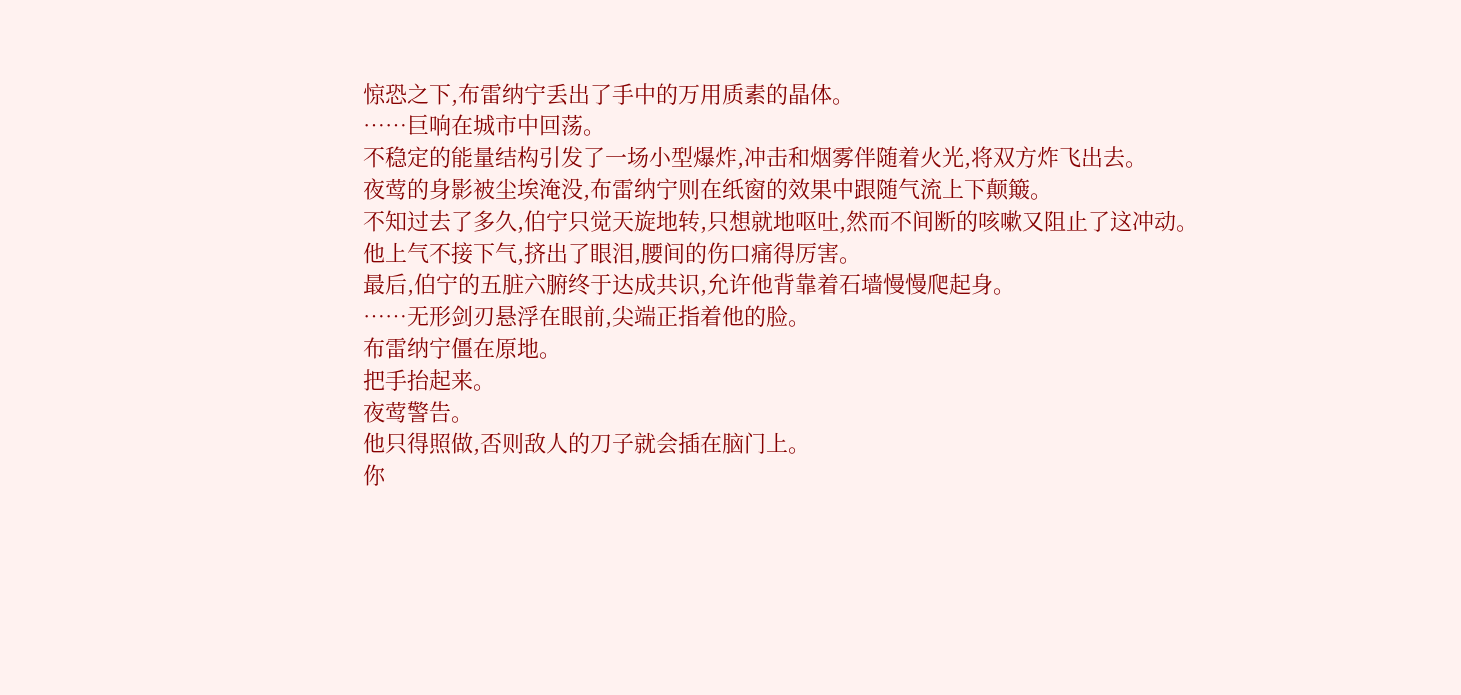惊恐之下,布雷纳宁丢出了手中的万用质素的晶体。
……巨响在城市中回荡。
不稳定的能量结构引发了一场小型爆炸,冲击和烟雾伴随着火光,将双方炸飞出去。
夜莺的身影被尘埃淹没,布雷纳宁则在纸窗的效果中跟随气流上下颠簸。
不知过去了多久,伯宁只觉天旋地转,只想就地呕吐,然而不间断的咳嗽又阻止了这冲动。
他上气不接下气,挤出了眼泪,腰间的伤口痛得厉害。
最后,伯宁的五脏六腑终于达成共识,允许他背靠着石墙慢慢爬起身。
……无形剑刃悬浮在眼前,尖端正指着他的脸。
布雷纳宁僵在原地。
把手抬起来。
夜莺警告。
他只得照做,否则敌人的刀子就会插在脑门上。
你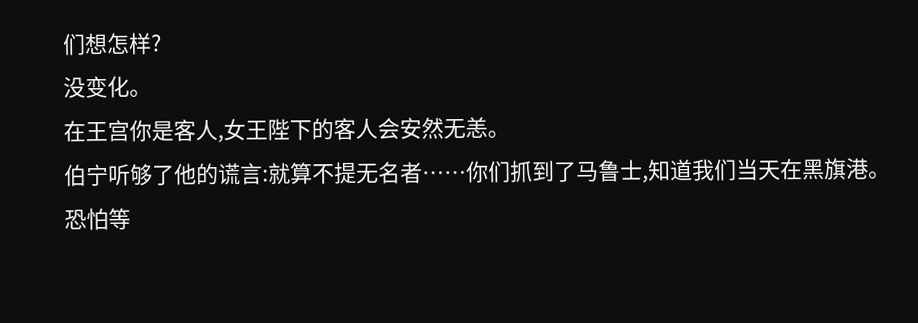们想怎样?
没变化。
在王宫你是客人,女王陛下的客人会安然无恙。
伯宁听够了他的谎言:就算不提无名者……你们抓到了马鲁士,知道我们当天在黑旗港。
恐怕等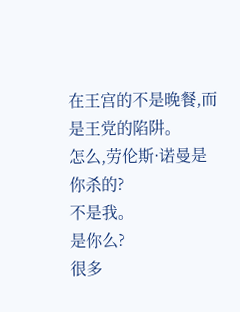在王宫的不是晚餐,而是王党的陷阱。
怎么,劳伦斯·诺曼是你杀的?
不是我。
是你么?
很多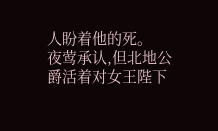人盼着他的死。
夜莺承认,但北地公爵活着对女王陛下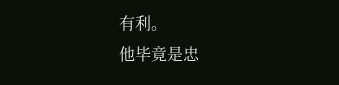有利。
他毕竟是忠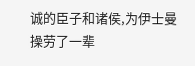诚的臣子和诸侯,为伊士曼操劳了一辈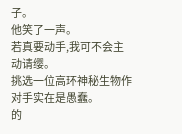子。
他笑了一声。
若真要动手,我可不会主动请缨。
挑选一位高环神秘生物作对手实在是愚蠢。
的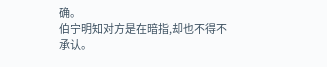确。
伯宁明知对方是在暗指,却也不得不承认。